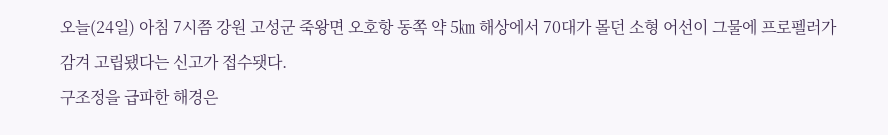오늘(24일) 아침 7시쯤 강원 고성군 죽왕면 오호항 동쪽 약 5㎞ 해상에서 70대가 몰던 소형 어선이 그물에 프로펠러가 감겨 고립됐다는 신고가 접수됏다.
구조정을 급파한 해경은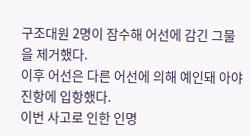구조대원 2명이 잠수해 어선에 감긴 그물을 제거했다.
이후 어선은 다른 어선에 의해 예인돼 아야진항에 입항했다.
이번 사고로 인한 인명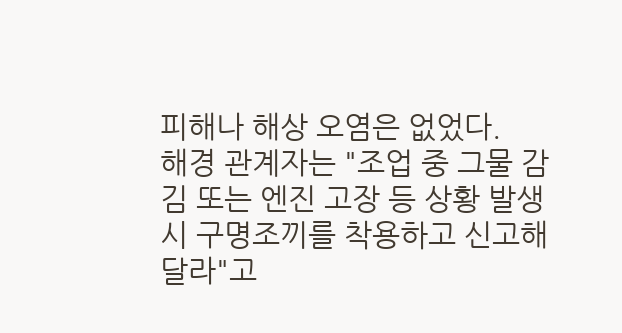피해나 해상 오염은 없었다.
해경 관계자는 "조업 중 그물 감김 또는 엔진 고장 등 상황 발생 시 구명조끼를 착용하고 신고해달라"고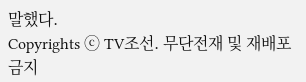말했다.
Copyrights ⓒ TV조선. 무단전재 및 재배포 금지